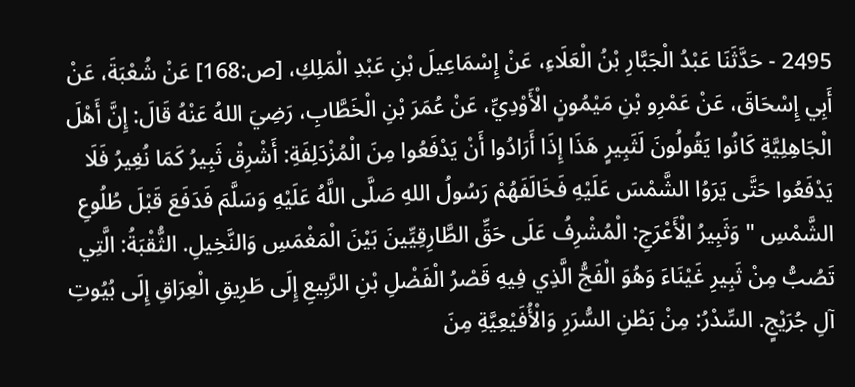2495 - حَدَّثَنَا عَبْدُ الْجَبَّارِ بْنُ الْعَلَاءِ، عَنْ إِسْمَاعِيلَ بْنِ عَبْدِ الْمَلِكِ، [ص:168] عَنْ شُعْبَةَ، عَنْ أَبِي إِسْحَاقَ، عَنْ عَمْرِو بْنِ مَيْمُونٍ الْأَوْدِيِّ، عَنْ عُمَرَ بْنِ الْخَطَّابِ، رَضِيَ اللهُ عَنْهُ قَالَ: إِنَّ أَهْلَ الْجَاهِلِيَّةِ كَانُوا يَقُولُونَ لَثَبِيرٍ هَذَا إِذَا أَرَادُوا أَنْ يَدْفَعُوا مِنَ الْمُزْدَلِفَةِ: أَشْرِقْ ثَبِيرُ كَمَا نُغِيرُ فَلَا يَدْفَعُوا حَتَّى يَرَوُا الشَّمْسَ عَلَيْهِ فَخَالَفَهُمْ رَسُولُ اللهِ صَلَّى اللَّهُ عَلَيْهِ وَسَلَّمَ فَدَفَعَ قَبْلَ طُلُوعِ الشَّمْسِ " وَثَبِيرُ الْأَعْرَجِ: الْمُشْرِفُ عَلَى حَقِّ الطَّارِقِيِّينَ بَيْنَ الْمَغْمَسِ وَالنَّخِيلِ. الثُّقْبَةُ: الَّتِي تَصُبُّ مِنْ ثَبِيرِ غَيْنَاءَ وَهُوَ الْفَجُّ الَّذِي فِيهِ قَصْرُ الْفَضْلِ بْنِ الرَّبِيعِ إِلَى طَرِيقِ الْعِرَاقِ إِلَى بُيُوتِ آلِ جُرَيْجٍ. السِّدْرُ: مِنْ بَطْنِ السُّرَرِ وَالْأُفَيْعِيَّةِ مِنَ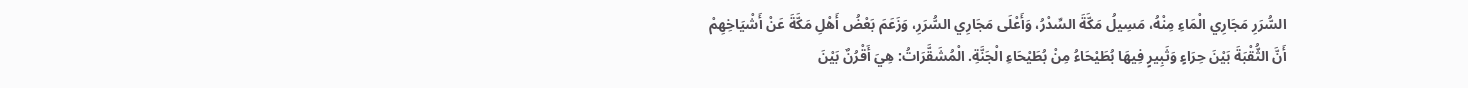السُّرَرِ مَجَارِي الْمَاءِ مِنْهُ، مَسِيلُ مَكَّةَ السِّدْرُ، وَأَعْلَى مَجَارِي السُّرَرِ، وَزَعَمَ بَعْضُ أَهْلِ مَكَّةَ عَنْ أَشْيَاخِهِمْ أَنَّ الثُّقْبَةَ بَيْنَ حِرَاءٍ وَثَبِيرٍ فِيهَا بُطَيْحَاءُ مِنْ بُطَيْحَاءِ الْجَنَّةِ. الْمُشَقَّرَاتُ: هِيَ أَقْرُنٌ بَيْنَ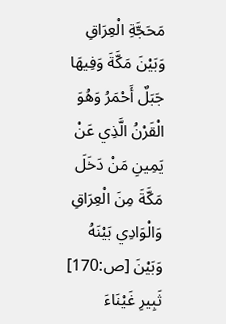مَحَجَّةِ الْعِرَاقِ وَبَيْنَ مَكَّةَ وَفِيهَا جَبَلٌ أَحْمَرُ وَهُوَ الْقَرْنُ الَّذِي عَنْ يَمِينِ مَنْ دَخَلَ مَكَّةَ مِنَ الْعِرَاقِ وَالْوَادِي بَيْنَهُ وَبَيْنَ [ص:170] ثَبِيرِ غَيْنَاءَ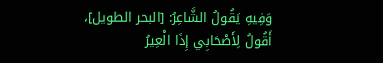وَفِيهِ يَقُولُ الشَّاعِرُ: [البحر الطويل]، أَقُولُ لِأَصْحَابِي إِذَا الْعِيرُ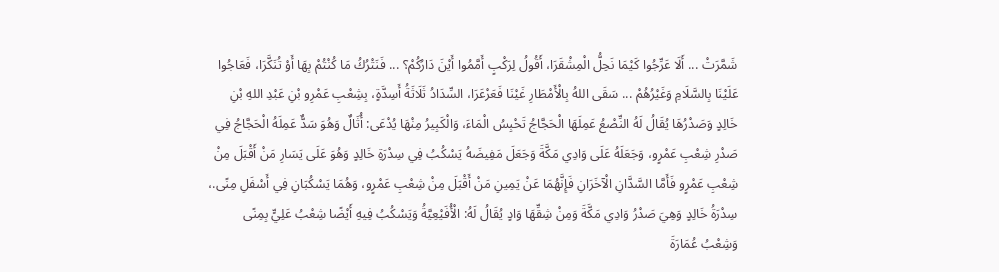شَمَّرَتْ ... أَلَا عَرِّجُوا كَيْمَا نَحِلُّ الْمِشْقَرَا، أَقُولُ لِرَكْبٍ أَمَّمُوا أَيْنَ دَارُكُمْ؟ ... فَنَتْرُكُ مَا كُنْتُمْ بِهَا أَوْ تُنَكَّرَا، فَعَاجُوا عَلَيْنَا بِالسَّلَامِ وَغَيْرُهُمْ ... سَقَى اللهُ بِالْأَمْطَارِ غَيْنَا فَعَرْعَرَا، السِّدَادُ ثَلَاثَةُ أَسِدَّةٍ، بِشِعْبِ عَمْرِو بْنِ عَبْدِ اللهِ بْنِ خَالِدٍ وَصَدْرُهَا يُقَالُ لَهُ النِّصْعُ عَمِلَهَا الْحَجَّاجُ تَحْبِسُ الْمَاءَ، وَالْكَبِيرُ مِنْهَا يُدْعَى: أُثَالٌ وَهُوَ سَدٌّ عَمِلَهُ الْحَجَّاجُ فِي صَدْرِ شِعْبِ عَمْرٍو، وَجَعَلَهُ عَلَى وَادِي مَكَّةَ وَجَعَلَ مَفِيضَهُ يَسْكُبُ فِي سِدْرَةِ خَالِدٍ وَهُوَ عَلَى يَسَارِ مَنْ أَقْبَلَ مِنْ شِعْبِ عَمْرٍو فَأَمَّا السَّدَّانِ الْآخَرَانِ فَإِنَّهُمَا عَنْ يَمِينِ مَنْ أَقْبَلَ مِنْ شِعْبِ عَمْرٍو، وَهُمَا يَسْكُبَانِ فِي أَسْفَلِ مِنًى.، سِدْرَةُ خَالِدٍ وَهِيَ صَدْرُ وَادِي مَكَّةَ وَمِنْ شِقِّهَا وَادٍ يُقَالُ لَهُ: الْأُفَيْعِيَّةُ وَيَسْكُبُ فِيهِ أَيْضًا شِعْبُ عَلِيٍّ بِمِنًى وَشِعْبُ عُمَارَةَ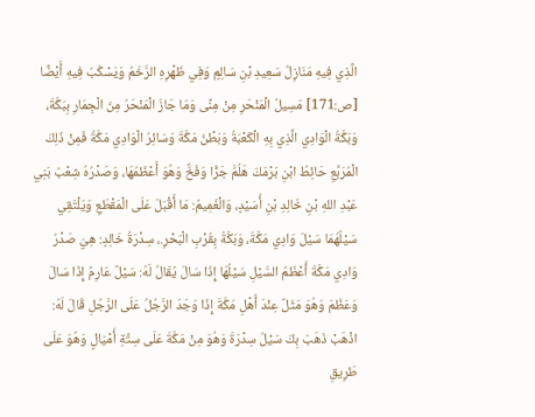الَّذِي فِيهِ مَنَازِلُ سَعِيدِ بْنِ سَالِمٍ وَفِي ظَهْرِهِ الرَّخَمُ وَيَسْكُبُ فِيهِ أَيْضًا [ص:171] مَسِيلُ الْمَنْحَرِ مِنْ مِنًى وَمَا جَازَ الْمَنْحَرُ مِنَ الْجِمَارِ بِبَكَّةَ، وَبَكَّةُ الْوَادِي الَّذِي بِهِ الْكَعْبَةُ وَبَطْنُ مَكَّةَ وَسَائِرُ الْوَادِي مَكَّةُ فَمِنْ ذَلِكَ الْمُرَبَّعِ حَائِطُ ابْنِ بَرْمَكَ هَلُمَّ جَرًّا وَفَخٌّ وَهُوَ أَعْظَمُهَا، وَصَدْرُهُ شِعْبُ بَنِي عَبْدِ اللهِ بْنِ خَالِدِ بْنِ أُسَيْدٍ، وَالْغَمِيمُ: مَا أَقْبَلَ عَلَى الْمَقْطَعِ وَيَلْتَقِي سَيْلُهُمَا سَيْلَ وَادِي مَكَّةَ، وَبَكَّةُ بِقُرْبِ الْبَحْرِ.، سِدْرَةُ خَالِدٍ: هِيَ صَدْرُ وَادِي مَكَّةَ أَعْظَمُ السَّيْلِ سَيْلُهَا إِذَا سَالَ يُقَالُ لَهُ: سَيْلٌ عَارِمٌ إِذَا سَالَ وَعَظُمَ وَهُوَ مَثَلٌ عِنْدَ أَهْلِ مَكَّةَ إِذَا وَجَدَ الرَّجُلُ عَلَى الرَّجُلِ قَالَ لَهُ: اذْهَبْ ذَهَبَ بِكَ سَيْلُ سِدْرَةَ وَهُوَ مِنْ مَكَّةَ عَلَى سِتَّةِ أَمْيَالٍ وَهُوَ عَلَى طَرِيقِ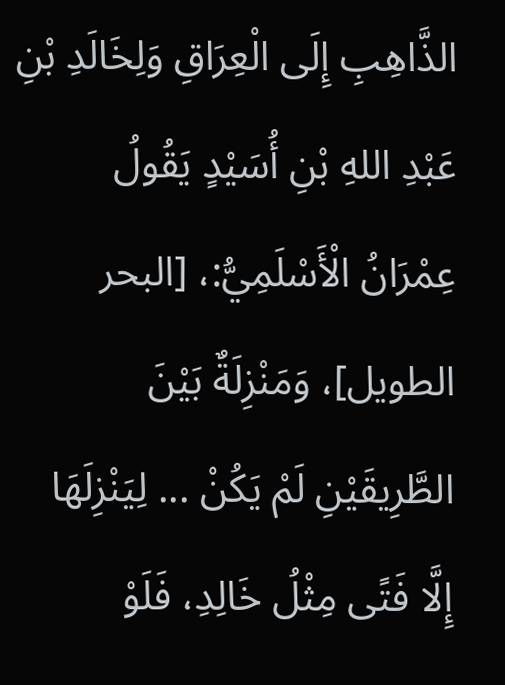الذَّاهِبِ إِلَى الْعِرَاقِ وَلِخَالَدِ بْنِ عَبْدِ اللهِ بْنِ أُسَيْدٍ يَقُولُ عِمْرَانُ الْأَسْلَمِيُّ:، [البحر الطويل]، وَمَنْزِلَةٌ بَيْنَ الطَّرِيقَيْنِ لَمْ يَكُنْ ... لِيَنْزِلَهَا إِلَّا فَتًى مِثْلُ خَالِدِ، فَلَوْ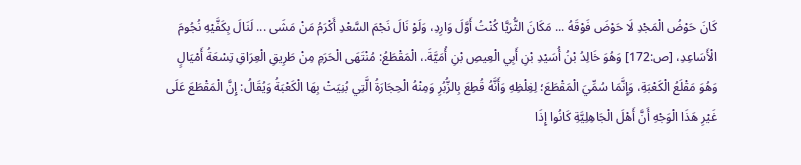كَانَ حَوْضُ الْمَجْدِ لَا حَوْضَ فَوْقَهُ ... مَكَانَ الثُّرَيَّا كُنْتُ أَوَّلَ وَارِدِ، وَلَوْ نَالَ نَجْمَ السَّعْدِ أَكْرَمُ مَنْ مَشَى ... لَنَالَ بِكَفَّيْهِ نُجُومَ الْأَسَاعِدِ، [ص:172] وَهُوَ خَالِدُ بْنُ أُسَيْدِ بْنِ أَبِي الْعِيصِ بْنِ أُمَيَّةَ.، الْمَقْطَعُ: مُنْتَهَى الْحَرَمِ مِنْ طَرِيقِ الْعِرَاقِ تِسْعَةُ أَمْيَالٍ وَهُوَ مَقْلَعُ الْكَعْبَةِ، وَإِنَّمَا سُمِّيَ الْمَقْطَعَ؛ لِغِلْظِهِ وَأَنَّهُ قُطِعَ بِالزُّبُرِ وَمِنْهُ الْحِجَارَةُ الَّتِي بُنِيَتْ بِهَا الْكَعْبَةُ وَيُقَالُ: إِنَّ الْمَقْطَعَ عَلَى غَيْرِ هَذَا الْوَجْهِ أَنَّ أَهْلَ الْجَاهِلِيَّةِ كَانُوا إِذَا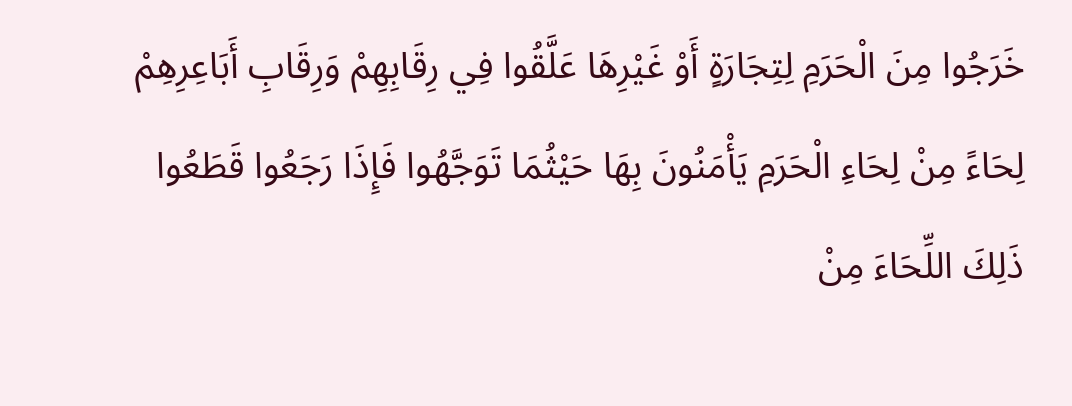خَرَجُوا مِنَ الْحَرَمِ لِتِجَارَةٍ أَوْ غَيْرِهَا عَلَّقُوا فِي رِقَابِهِمْ وَرِقَابِ أَبَاعِرِهِمْ لِحَاءً مِنْ لِحَاءِ الْحَرَمِ يَأْمَنُونَ بِهَا حَيْثُمَا تَوَجَّهُوا فَإِذَا رَجَعُوا قَطَعُوا ذَلِكَ اللِّحَاءَ مِنْ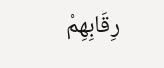رِقَابِهِمْ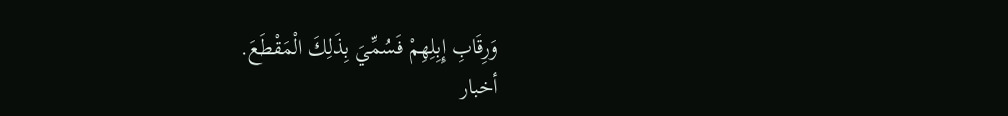وَرِقَابِ إِبِلِهِمْ فَسُمِّيَ بِذَلِكَ الْمَقْطَعَ.
أخبار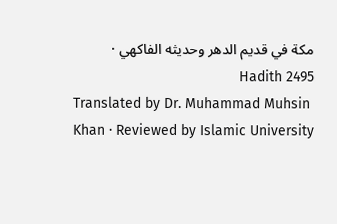مكة في قديم الدهر وحديثه الفاكهي · Hadith 2495
Translated by Dr. Muhammad Muhsin Khan · Reviewed by Islamic University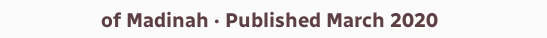of Madinah · Published March 2020